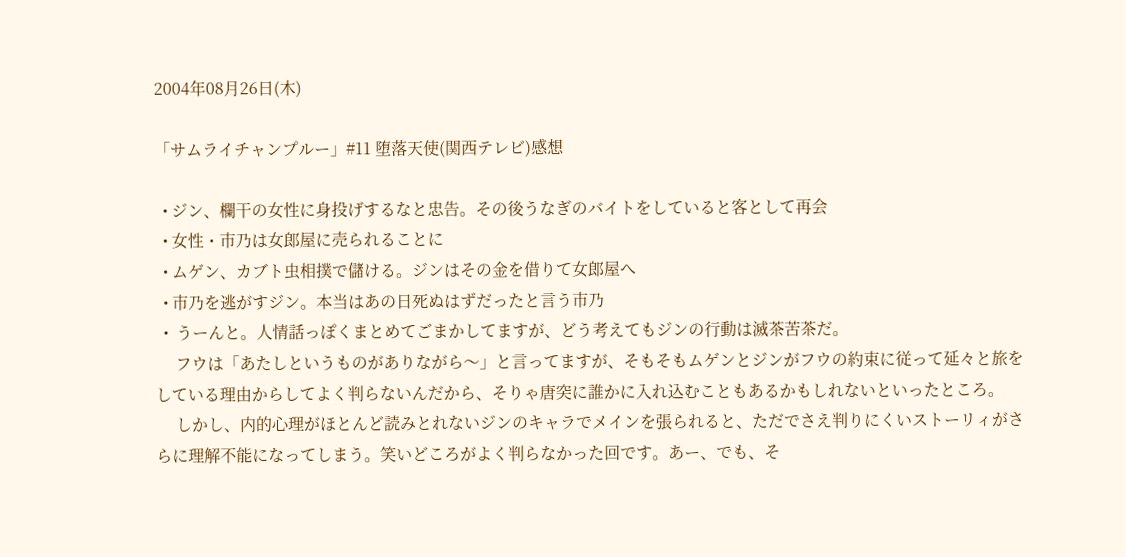2004年08月26日(木)

「サムライチャンプルー」#11 堕落天使(関西テレビ)感想

  • ジン、欄干の女性に身投げするなと忠告。その後うなぎのバイトをしていると客として再会
  • 女性・市乃は女郎屋に売られることに
  • ムゲン、カブト虫相撲で儲ける。ジンはその金を借りて女郎屋へ
  • 市乃を逃がすジン。本当はあの日死ぬはずだったと言う市乃
  •  うーんと。人情話っぽくまとめてごまかしてますが、どう考えてもジンの行動は滅茶苦茶だ。
     フウは「あたしというものがありながら〜」と言ってますが、そもそもムゲンとジンがフウの約束に従って延々と旅をしている理由からしてよく判らないんだから、そりゃ唐突に誰かに入れ込むこともあるかもしれないといったところ。
     しかし、内的心理がほとんど読みとれないジンのキャラでメインを張られると、ただでさえ判りにくいストーリィがさらに理解不能になってしまう。笑いどころがよく判らなかった回です。あー、でも、そ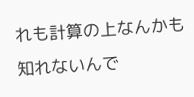れも計算の上なんかも知れないんで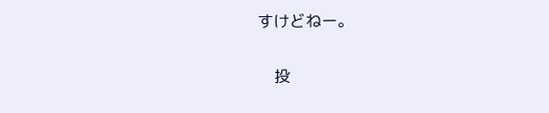すけどねー。

    投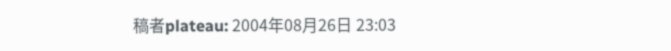稿者plateau: 2004年08月26日 23:03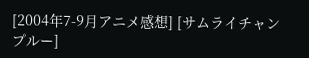[2004年7-9月アニメ感想] [サムライチャンプルー]